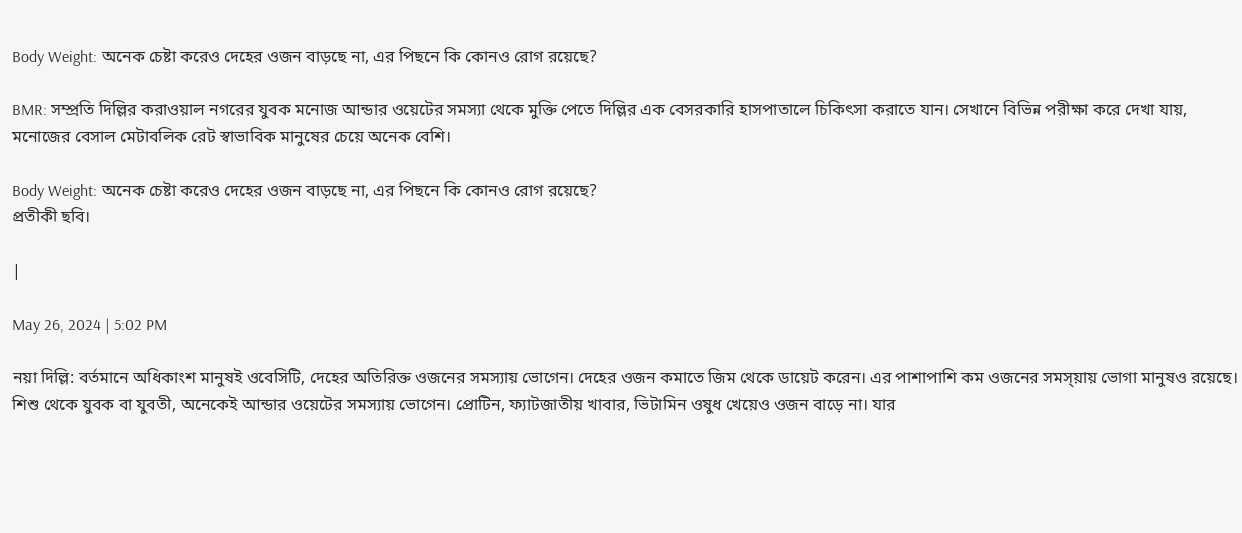Body Weight: অনেক চেষ্টা করেও দেহের ওজন বাড়ছে না, এর পিছনে কি কোনও রোগ রয়েছে?

BMR: সম্প্রতি দিল্লির করাওয়াল নগরের যুবক মনোজ আন্ডার ওয়েটের সমস্যা থেকে মুক্তি পেতে দিল্লির এক বেসরকারি হাসপাতালে চিকিৎসা করাতে যান। সেখানে বিভিন্ন পরীক্ষা করে দেখা যায়, মনোজের বেসাল মেটাবলিক রেট স্বাভাবিক মানুষের চেয়ে অনেক বেশি।

Body Weight: অনেক চেষ্টা করেও দেহের ওজন বাড়ছে না, এর পিছনে কি কোনও রোগ রয়েছে?
প্রতীকী ছবি।

|

May 26, 2024 | 5:02 PM

নয়া দিল্লি: বর্তমানে অধিকাংশ মানুষই ওবেসিটি, দেহের অতিরিক্ত ওজনের সমস্যায় ভোগেন। দেহের ওজন কমাতে জিম থেকে ডায়েট করেন। এর পাশাপাশি কম ওজনের সমস্য়ায় ভোগা মানুষও রয়েছে। শিশু থেকে যুবক বা যুবতী, অনেকেই আন্ডার ওয়েটের সমস্যায় ভোগেন। প্রোটিন, ফ্যাটজাতীয় খাবার, ভিটামিন ওষুধ খেয়েও ওজন বাড়ে না। যার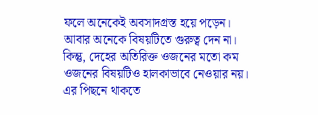ফলে অনেকেই অবসাদগ্রস্ত হয়ে পড়েন। আবার অনেকে বিষয়টিতে গুরুত্ব দেন না। কিন্তু, দেহের অতিরিক্ত ওজনের মতো কম ওজনের বিষয়টিও হালকাভাবে নেওয়ার নয়। এর পিছনে থাকতে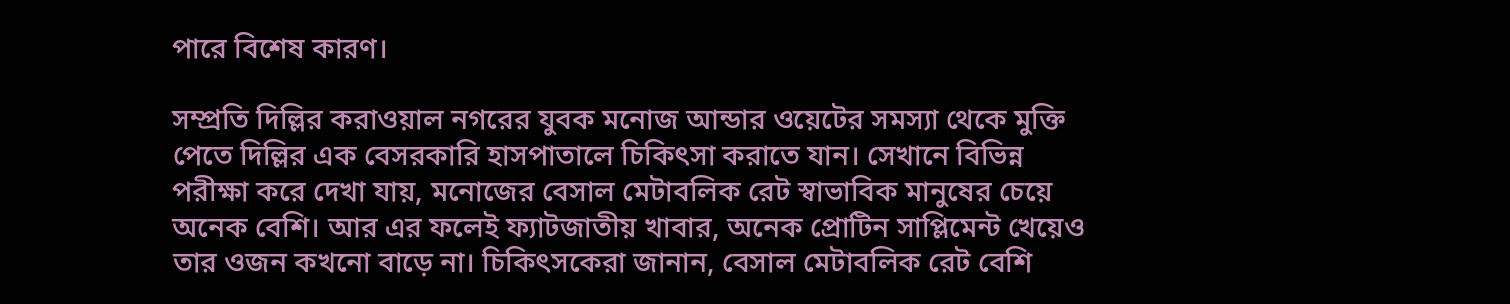পারে বিশেষ কারণ।

সম্প্রতি দিল্লির করাওয়াল নগরের যুবক মনোজ আন্ডার ওয়েটের সমস্যা থেকে মুক্তি পেতে দিল্লির এক বেসরকারি হাসপাতালে চিকিৎসা করাতে যান। সেখানে বিভিন্ন পরীক্ষা করে দেখা যায়, মনোজের বেসাল মেটাবলিক রেট স্বাভাবিক মানুষের চেয়ে অনেক বেশি। আর এর ফলেই ফ্যাটজাতীয় খাবার, অনেক প্রোটিন সাপ্লিমেন্ট খেয়েও তার ওজন কখনো বাড়ে না। চিকিৎসকেরা জানান, বেসাল মেটাবলিক রেট বেশি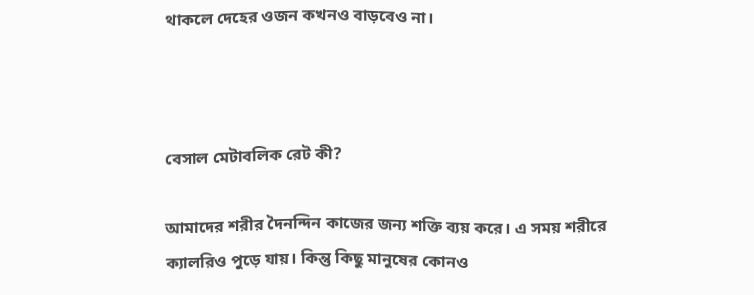থাকলে দেহের ওজন কখনও বাড়বেও না।



বেসাল মেটাবলিক রেট কী?

আমাদের শরীর দৈনন্দিন কাজের জন্য শক্তি ব্যয় করে। এ সময় শরীরে ক্যালরিও পুড়ে যায়। কিন্তু কিছু মানুষের কোনও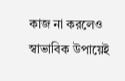কাজ না করলেও স্বাভাবিক উপায়েই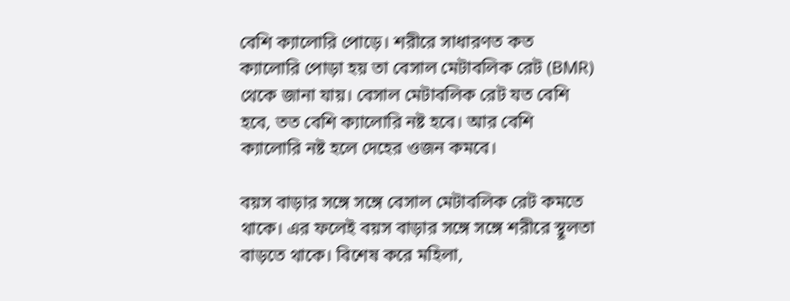বেশি ক্যালোরি পোড়ে। শরীরে সাধারণত কত ক্যালোরি পোড়া হয় তা বেসাল মেটাবলিক রেট (BMR) থেকে জানা যায়। বেসাল মেটাবলিক রেট যত বেশি হবে, তত বেশি ক্যালোরি নষ্ট হবে। আর বেশি
ক্যালোরি নষ্ট হলে দেহের ওজন কমবে।

বয়স বাড়ার সঙ্গে সঙ্গে বেসাল মেটাবলিক রেট কমতে থাকে। এর ফলেই বয়স বাড়ার সঙ্গে সঙ্গে শরীরে স্থূলতা বাড়তে থাকে। বিশেষ করে মহিলা,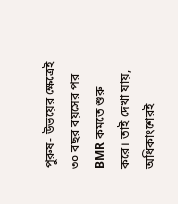পুরুষ- উভয়ের ক্ষেত্রেই ৩০ বছর বয়সের পর BMR কমতে শুরু করে। তাই দেখা যায়, অধিকাংশেরই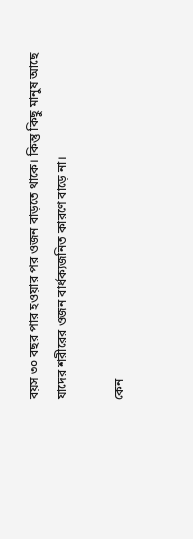বয়স ৩০ বছর পার হওয়ার পর ওজন বাড়তে থাকে। কিন্তু কিছু মানুষ আছে যাদের শরীরের ওজন বার্ধক্যজনিত কারণে বাড়ে না।

কেন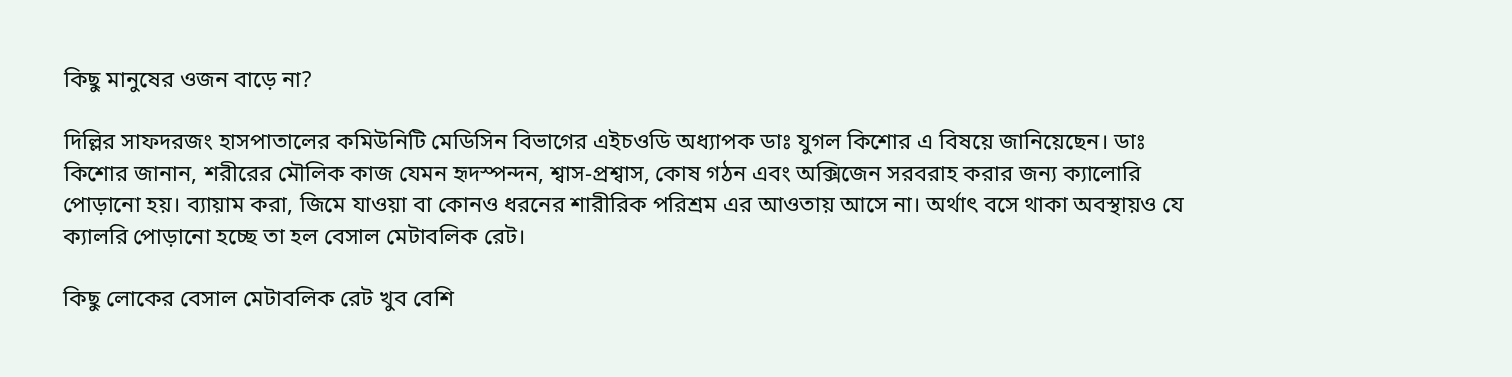কিছু মানুষের ওজন বাড়ে না?

দিল্লির সাফদরজং হাসপাতালের কমিউনিটি মেডিসিন বিভাগের এইচওডি অধ্যাপক ডাঃ যুগল কিশোর এ বিষয়ে জানিয়েছেন। ডাঃ কিশোর জানান, শরীরের মৌলিক কাজ যেমন হৃদস্পন্দন, শ্বাস-প্রশ্বাস, কোষ গঠন এবং অক্সিজেন সরবরাহ করার জন্য ক্যালোরি পোড়ানো হয়। ব্যায়াম করা, জিমে যাওয়া বা কোনও ধরনের শারীরিক পরিশ্রম এর আওতায় আসে না। অর্থাৎ বসে থাকা অবস্থায়ও যে ক্যালরি পোড়ানো হচ্ছে তা হল বেসাল মেটাবলিক রেট।

কিছু লোকের বেসাল মেটাবলিক রেট খুব বেশি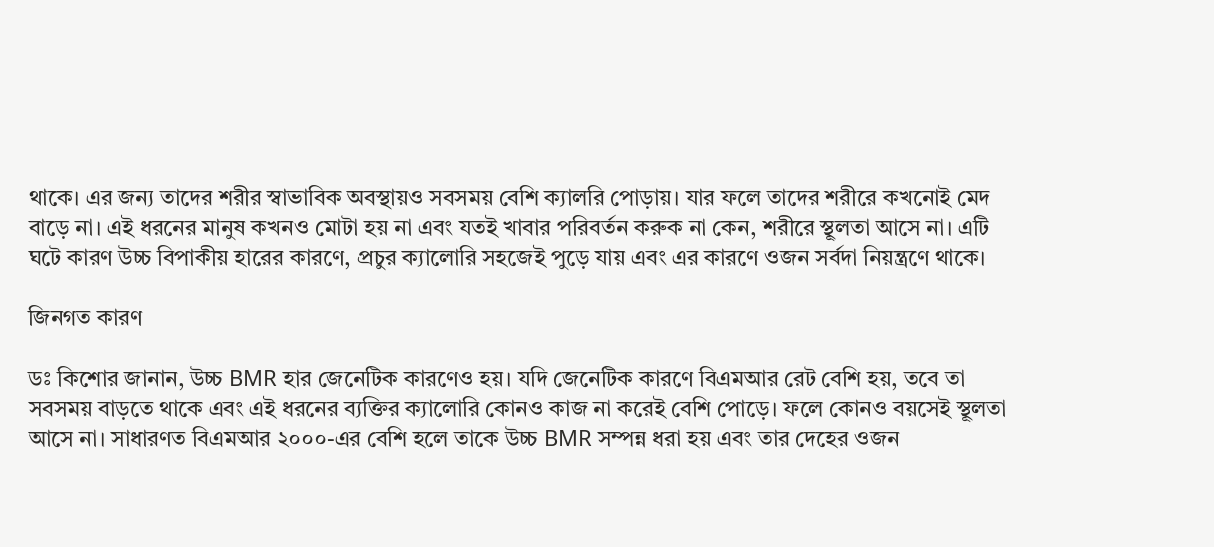থাকে। এর জন্য তাদের শরীর স্বাভাবিক অবস্থায়ও সবসময় বেশি ক্যালরি পোড়ায়। যার ফলে তাদের শরীরে কখনোই মেদ বাড়ে না। এই ধরনের মানুষ কখনও মোটা হয় না এবং যতই খাবার পরিবর্তন করুক না কেন, শরীরে স্থূলতা আসে না। এটি ঘটে কারণ উচ্চ বিপাকীয় হারের কারণে, প্রচুর ক্যালোরি সহজেই পুড়ে যায় এবং এর কারণে ওজন সর্বদা নিয়ন্ত্রণে থাকে।

জিনগত কারণ

ডঃ কিশোর জানান, উচ্চ BMR হার জেনেটিক কারণেও হয়। যদি জেনেটিক কারণে বিএমআর রেট বেশি হয়, তবে তা সবসময় বাড়তে থাকে এবং এই ধরনের ব্যক্তির ক্যালোরি কোনও কাজ না করেই বেশি পোড়ে। ফলে কোনও বয়সেই স্থূলতা আসে না। সাধারণত বিএমআর ২০০০-এর বেশি হলে তাকে উচ্চ BMR সম্পন্ন ধরা হয় এবং তার দেহের ওজন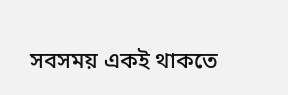সবসময় একই থাকতে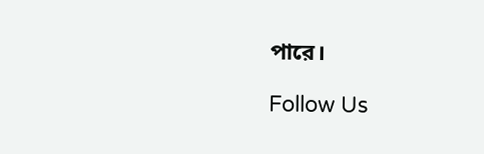পারে।

Follow Us